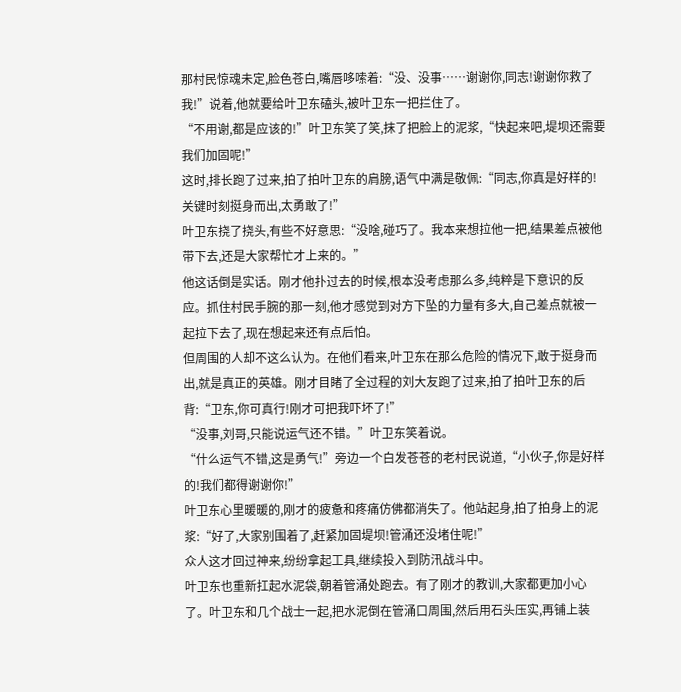那村民惊魂未定,脸色苍白,嘴唇哆嗦着:“没、没事……谢谢你,同志!谢谢你救了我!”说着,他就要给叶卫东磕头,被叶卫东一把拦住了。
“不用谢,都是应该的!”叶卫东笑了笑,抹了把脸上的泥浆,“快起来吧,堤坝还需要我们加固呢!”
这时,排长跑了过来,拍了拍叶卫东的肩膀,语气中满是敬佩:“同志,你真是好样的!关键时刻挺身而出,太勇敢了!”
叶卫东挠了挠头,有些不好意思:“没啥,碰巧了。我本来想拉他一把,结果差点被他带下去,还是大家帮忙才上来的。”
他这话倒是实话。刚才他扑过去的时候,根本没考虑那么多,纯粹是下意识的反应。抓住村民手腕的那一刻,他才感觉到对方下坠的力量有多大,自己差点就被一起拉下去了,现在想起来还有点后怕。
但周围的人却不这么认为。在他们看来,叶卫东在那么危险的情况下,敢于挺身而出,就是真正的英雄。刚才目睹了全过程的刘大友跑了过来,拍了拍叶卫东的后背:“卫东,你可真行!刚才可把我吓坏了!”
“没事,刘哥,只能说运气还不错。”叶卫东笑着说。
“什么运气不错,这是勇气!”旁边一个白发苍苍的老村民说道,“小伙子,你是好样的!我们都得谢谢你!”
叶卫东心里暖暖的,刚才的疲惫和疼痛仿佛都消失了。他站起身,拍了拍身上的泥浆:“好了,大家别围着了,赶紧加固堤坝!管涌还没堵住呢!”
众人这才回过神来,纷纷拿起工具,继续投入到防汛战斗中。
叶卫东也重新扛起水泥袋,朝着管涌处跑去。有了刚才的教训,大家都更加小心了。叶卫东和几个战士一起,把水泥倒在管涌口周围,然后用石头压实,再铺上装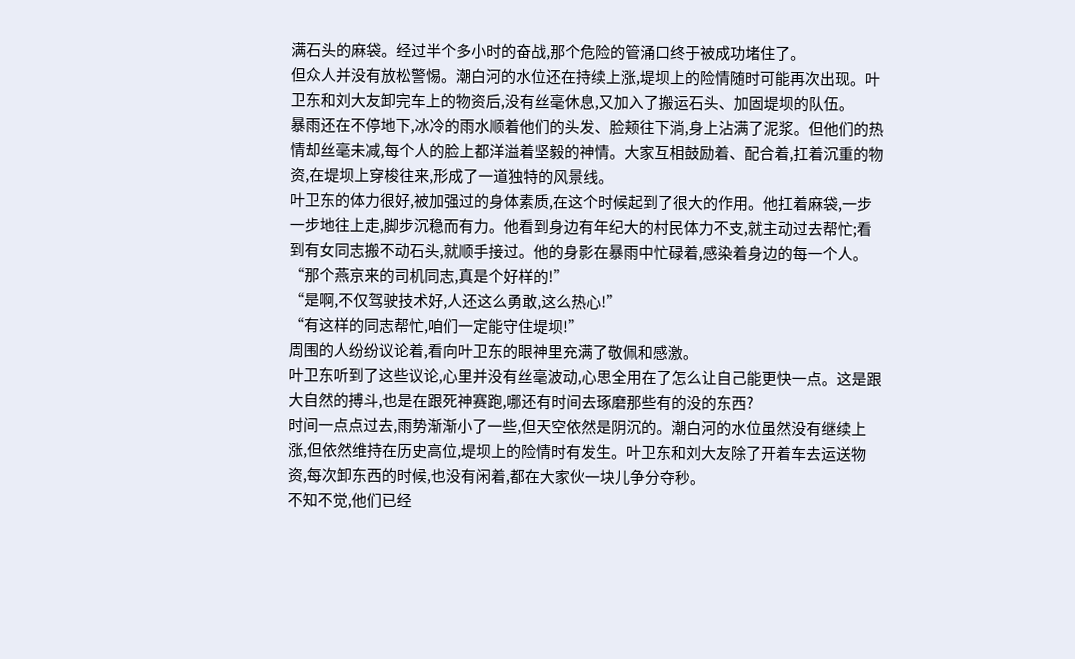满石头的麻袋。经过半个多小时的奋战,那个危险的管涌口终于被成功堵住了。
但众人并没有放松警惕。潮白河的水位还在持续上涨,堤坝上的险情随时可能再次出现。叶卫东和刘大友卸完车上的物资后,没有丝毫休息,又加入了搬运石头、加固堤坝的队伍。
暴雨还在不停地下,冰冷的雨水顺着他们的头发、脸颊往下淌,身上沾满了泥浆。但他们的热情却丝毫未减,每个人的脸上都洋溢着坚毅的神情。大家互相鼓励着、配合着,扛着沉重的物资,在堤坝上穿梭往来,形成了一道独特的风景线。
叶卫东的体力很好,被加强过的身体素质,在这个时候起到了很大的作用。他扛着麻袋,一步一步地往上走,脚步沉稳而有力。他看到身边有年纪大的村民体力不支,就主动过去帮忙;看到有女同志搬不动石头,就顺手接过。他的身影在暴雨中忙碌着,感染着身边的每一个人。
“那个燕京来的司机同志,真是个好样的!”
“是啊,不仅驾驶技术好,人还这么勇敢,这么热心!”
“有这样的同志帮忙,咱们一定能守住堤坝!”
周围的人纷纷议论着,看向叶卫东的眼神里充满了敬佩和感激。
叶卫东听到了这些议论,心里并没有丝毫波动,心思全用在了怎么让自己能更快一点。这是跟大自然的搏斗,也是在跟死神赛跑,哪还有时间去琢磨那些有的没的东西?
时间一点点过去,雨势渐渐小了一些,但天空依然是阴沉的。潮白河的水位虽然没有继续上涨,但依然维持在历史高位,堤坝上的险情时有发生。叶卫东和刘大友除了开着车去运送物资,每次卸东西的时候,也没有闲着,都在大家伙一块儿争分夺秒。
不知不觉,他们已经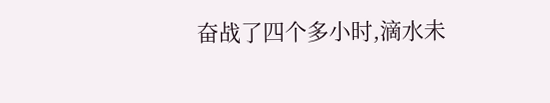奋战了四个多小时,滴水未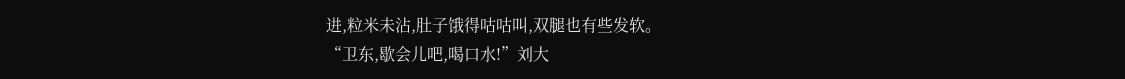进,粒米未沾,肚子饿得咕咕叫,双腿也有些发软。
“卫东,歇会儿吧,喝口水!”刘大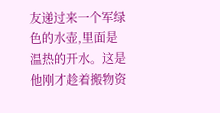友递过来一个军绿色的水壶,里面是温热的开水。这是他刚才趁着搬物资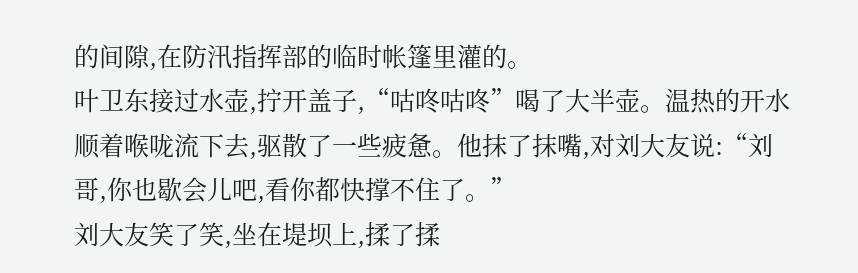的间隙,在防汛指挥部的临时帐篷里灌的。
叶卫东接过水壶,拧开盖子,“咕咚咕咚”喝了大半壶。温热的开水顺着喉咙流下去,驱散了一些疲惫。他抹了抹嘴,对刘大友说:“刘哥,你也歇会儿吧,看你都快撑不住了。”
刘大友笑了笑,坐在堤坝上,揉了揉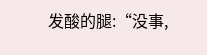发酸的腿:“没事,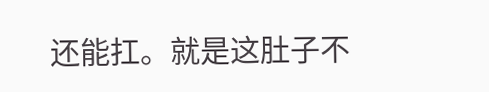还能扛。就是这肚子不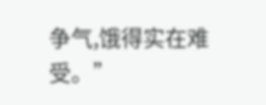争气,饿得实在难受。”